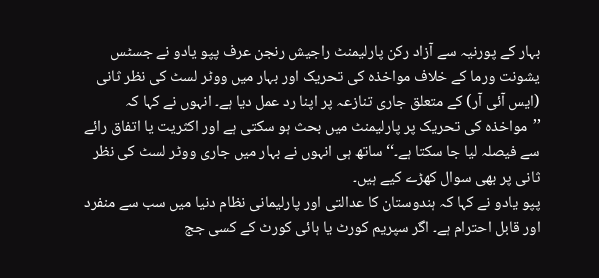بہار کے پورنیہ سے آزاد رکن پارلیمنٹ راجیش رنجن عرف پپو یادو نے جسٹس یشونت ورما کے خلاف مواخذہ کی تحریک اور بہار میں ووٹر لسٹ کی نظر ثانی (ایس آئی آر) کے متعلق جاری تنازعہ پر اپنا رد عمل دیا ہے۔ انہوں نے کہا کہ ’’مواخذہ کی تحریک پر پارلیمنٹ میں بحث ہو سکتی ہے اور اکثریت یا اتفاق رائے سے فیصلہ لیا جا سکتا ہے۔‘‘ ساتھ ہی انہوں نے بہار میں جاری ووٹر لسٹ کی نظر ثانی پر بھی سوال کھڑے کیے ہیں۔
پپو یادو نے کہا کہ ہندوستان کا عدالتی اور پارلیمانی نظام دنیا میں سب سے منفرد اور قابل احترام ہے۔ اگر سپریم کورٹ یا ہائی کورٹ کے کسی جج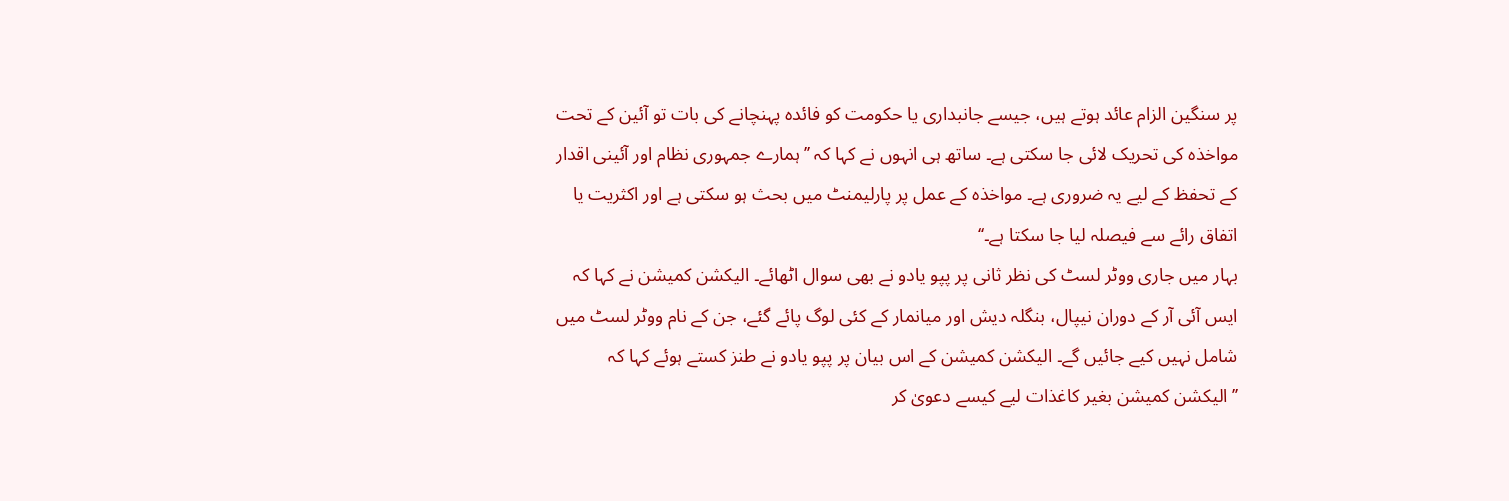پر سنگین الزام عائد ہوتے ہیں، جیسے جانبداری یا حکومت کو فائدہ پہنچانے کی بات تو آئین کے تحت مواخذہ کی تحریک لائی جا سکتی ہے۔ ساتھ ہی انہوں نے کہا کہ ’’ہمارے جمہوری نظام اور آئینی اقدار کے تحفظ کے لیے یہ ضروری ہے۔ مواخذہ کے عمل پر پارلیمنٹ میں بحث ہو سکتی ہے اور اکثریت یا اتفاق رائے سے فیصلہ لیا جا سکتا ہے۔‘‘
بہار میں جاری ووٹر لسٹ کی نظر ثانی پر پپو یادو نے بھی سوال اٹھائے۔ الیکشن کمیشن نے کہا کہ ایس آئی آر کے دوران نیپال، بنگلہ دیش اور میانمار کے کئی لوگ پائے گئے، جن کے نام ووٹر لسٹ میں شامل نہیں کیے جائیں گے۔ الیکشن کمیشن کے اس بیان پر پپو یادو نے طنز کستے ہوئے کہا کہ ’’الیکشن کمیشن بغیر کاغذات لیے کیسے دعویٰ کر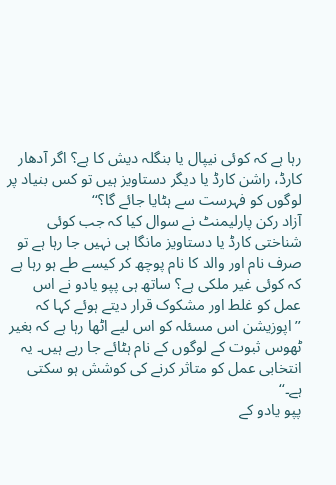رہا ہے کہ کوئی نیپال یا بنگلہ دیش کا ہے؟ اگر آدھار کارڈ، راشن کارڈ یا دیگر دستاویز ہیں تو کس بنیاد پر لوگوں کو فہرست سے ہٹایا جائے گا؟‘‘
آزاد رکن پارلیمنٹ نے سوال کیا کہ جب کوئی شناختی کارڈ یا دستاویز مانگا ہی نہیں جا رہا ہے تو صرف نام اور والد کا نام پوچھ کر کیسے طے ہو رہا ہے کہ کوئی غیر ملکی ہے؟ ساتھ ہی پپو یادو نے اس عمل کو غلط اور مشکوک قرار دیتے ہوئے کہا کہ ’’اپوزیشن اس مسئلہ کو اس لیے اٹھا رہا ہے کہ بغیر ٹھوس ثبوت کے لوگوں کے نام ہٹائے جا رہے ہیں۔ یہ انتخابی عمل کو متاثر کرنے کی کوشش ہو سکتی ہے۔‘‘
پپو یادو کے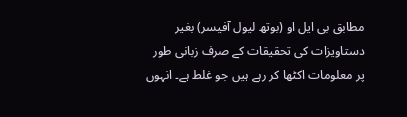مطابق بی ایل او (بوتھ لیول آفیسر) بغیر دستاویزات کی تحقیقات کے صرف زبانی طور پر معلومات اکٹھا کر رہے ہیں جو غلط ہے۔ انہوں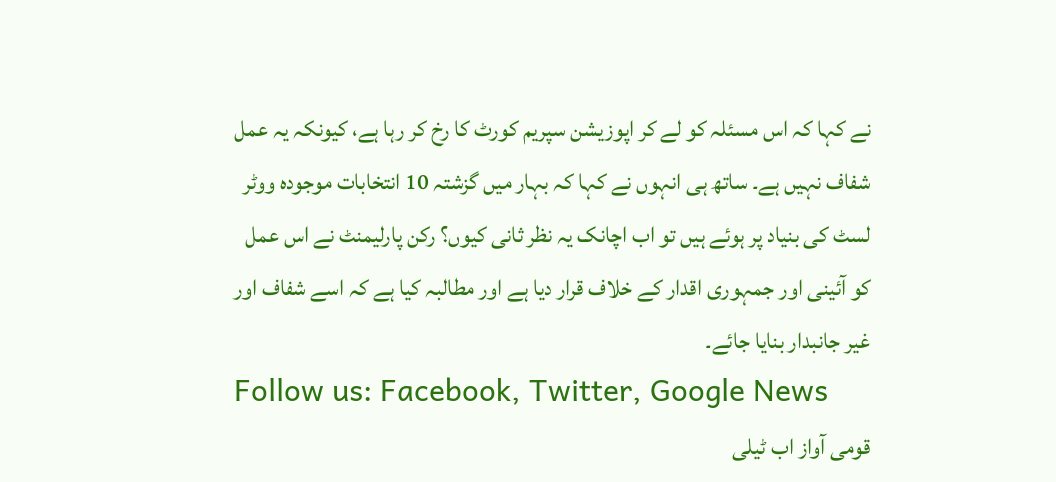نے کہا کہ اس مسئلہ کو لے کر اپوزیشن سپریم کورٹ کا رخ کر رہا ہے، کیونکہ یہ عمل شفاف نہیں ہے۔ ساتھ ہی انہوں نے کہا کہ بہار میں گزشتہ 10 انتخابات موجودہ ووٹر لسٹ کی بنیاد پر ہوئے ہیں تو اب اچانک یہ نظر ثانی کیوں؟ رکن پارلیمنٹ نے اس عمل کو آئینی اور جمہوری اقدار کے خلاف قرار دیا ہے اور مطالبہ کیا ہے کہ اسے شفاف اور غیر جانبدار بنایا جائے۔
Follow us: Facebook, Twitter, Google News
قومی آواز اب ٹیلی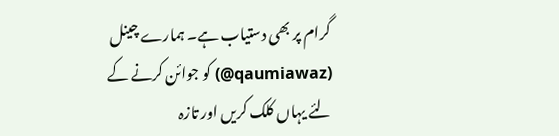گرام پر بھی دستیاب ہے۔ ہمارے چینل (qaumiawaz@) کو جوائن کرنے کے لئے یہاں کلک کریں اور تازہ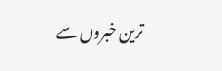ترین خبروں سے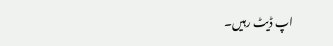اپ ڈیٹ رہیں۔